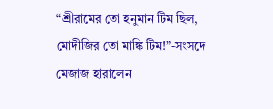“শ্রীরামের তো হনুমান টিম ছিল, মোদীজির তো মাঙ্কি টিম!”-সংসদে মেজাজ হারালেন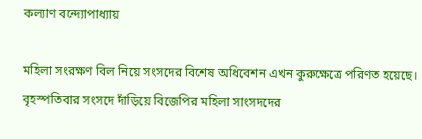কল্যাণ বন্দ্যোপাধ্যায়

মহিলা সংরক্ষণ বিল নিয়ে সংসদের বিশেষ অধিবেশন এখন কুরুক্ষেত্রে পরিণত হয়েছে। বৃহস্পতিবার সংসদে দাঁড়িয়ে বিজেপির মহিলা সাংসদদের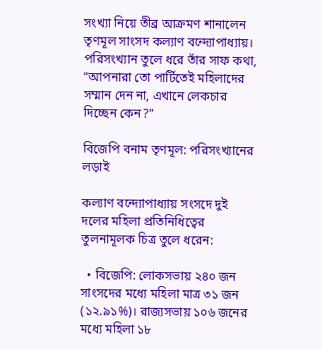সংখ্যা নিয়ে তীব্র আক্রমণ শানালেন তৃণমূল সাংসদ কল্যাণ বন্দ্যোপাধ্যায়। পরিসংখ্যান তুলে ধরে তাঁর সাফ কথা, “আপনারা তো পার্টিতেই মহিলাদের সম্মান দেন না, এখানে লেকচার দিচ্ছেন কেন?”

বিজেপি বনাম তৃণমূল: পরিসংখ্যানের লড়াই

কল্যাণ বন্দ্যোপাধ্যায় সংসদে দুই দলের মহিলা প্রতিনিধিত্বের তুলনামূলক চিত্র তুলে ধরেন:

  • বিজেপি: লোকসভায় ২৪০ জন সাংসদের মধ্যে মহিলা মাত্র ৩১ জন (১২.৯১%)। রাজ্যসভায় ১০৬ জনের মধ্যে মহিলা ১৮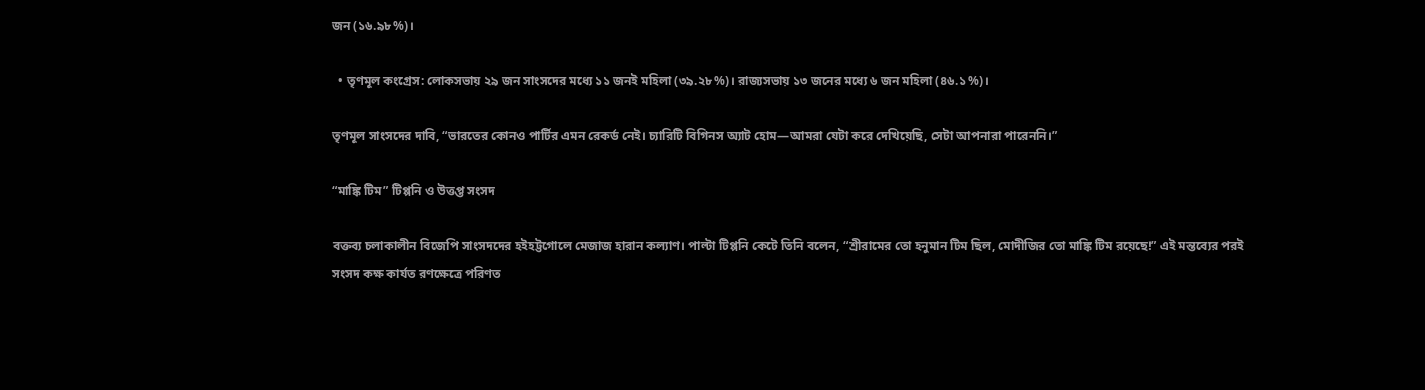জন (১৬.৯৮%)।

  • তৃণমূল কংগ্রেস: লোকসভায় ২৯ জন সাংসদের মধ্যে ১১ জনই মহিলা (৩৯.২৮%)। রাজ্যসভায় ১৩ জনের মধ্যে ৬ জন মহিলা (৪৬.১%)।

তৃণমূল সাংসদের দাবি, “ভারতের কোনও পার্টির এমন রেকর্ড নেই। চ্যারিটি বিগিনস অ্যাট হোম—আমরা যেটা করে দেখিয়েছি, সেটা আপনারা পারেননি।”

“মাঙ্কি টিম” টিপ্পনি ও উত্তপ্ত সংসদ

বক্তব্য চলাকালীন বিজেপি সাংসদদের হইহট্টগোলে মেজাজ হারান কল্যাণ। পাল্টা টিপ্পনি কেটে তিনি বলেন, “শ্রীরামের তো হনুমান টিম ছিল, মোদীজির তো মাঙ্কি টিম রয়েছে!” এই মন্তব্যের পরই সংসদ কক্ষ কার্যত রণক্ষেত্রে পরিণত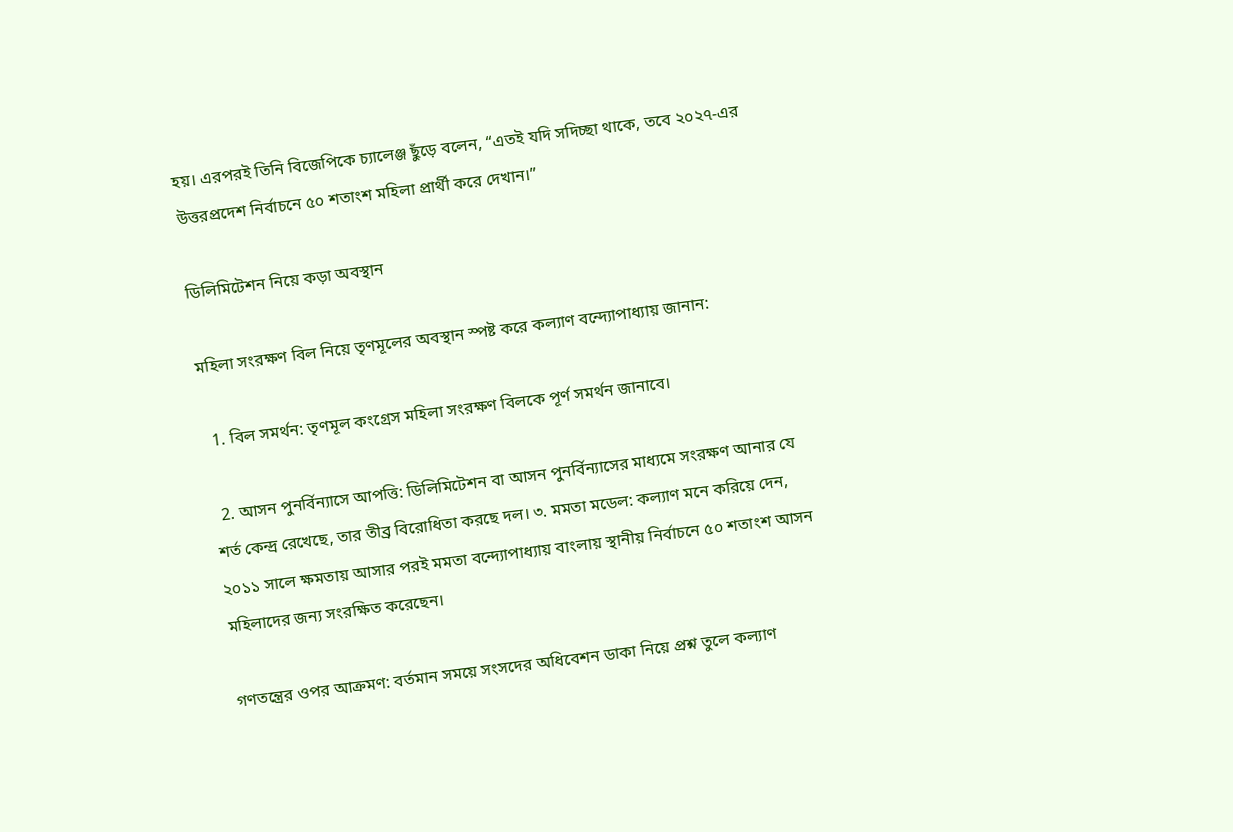হয়। এরপরই তিনি বিজেপিকে চ্যালেঞ্জ ছুঁড়ে বলেন, “এতই যদি সদিচ্ছা থাকে, তবে ২০২৭-এর উত্তরপ্রদেশ নির্বাচনে ৫০ শতাংশ মহিলা প্রার্থী করে দেখান।”

ডিলিমিটেশন নিয়ে কড়া অবস্থান

মহিলা সংরক্ষণ বিল নিয়ে তৃণমূলের অবস্থান স্পষ্ট করে কল্যাণ বন্দ্যোপাধ্যায় জানান:

  1. বিল সমর্থন: তৃণমূল কংগ্রেস মহিলা সংরক্ষণ বিলকে পূর্ণ সমর্থন জানাবে।

  2. আসন পুনর্বিন্যাসে আপত্তি: ডিলিমিটেশন বা আসন পুনর্বিন্যাসের মাধ্যমে সংরক্ষণ আনার যে শর্ত কেন্দ্র রেখেছে, তার তীব্র বিরোধিতা করছে দল। ৩. মমতা মডেল: কল্যাণ মনে করিয়ে দেন, ২০১১ সালে ক্ষমতায় আসার পরই মমতা বন্দ্যোপাধ্যায় বাংলায় স্থানীয় নির্বাচনে ৫০ শতাংশ আসন মহিলাদের জন্য সংরক্ষিত করেছেন।

গণতন্ত্রের ওপর আক্রমণ: বর্তমান সময়ে সংসদের অধিবেশন ডাকা নিয়ে প্রশ্ন তুলে কল্যাণ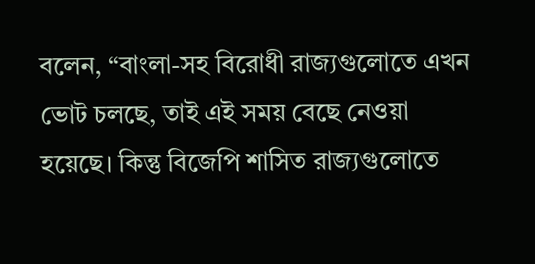বলেন, “বাংলা-সহ বিরোধী রাজ্যগুলোতে এখন ভোট চলছে, তাই এই সময় বেছে নেওয়া হয়েছে। কিন্তু বিজেপি শাসিত রাজ্যগুলোতে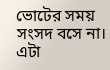ভোটের সময় সংসদ বসে না। এটা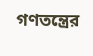গণতন্ত্রের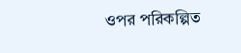ওপর পরিকল্পিত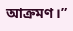আক্রমণ।”